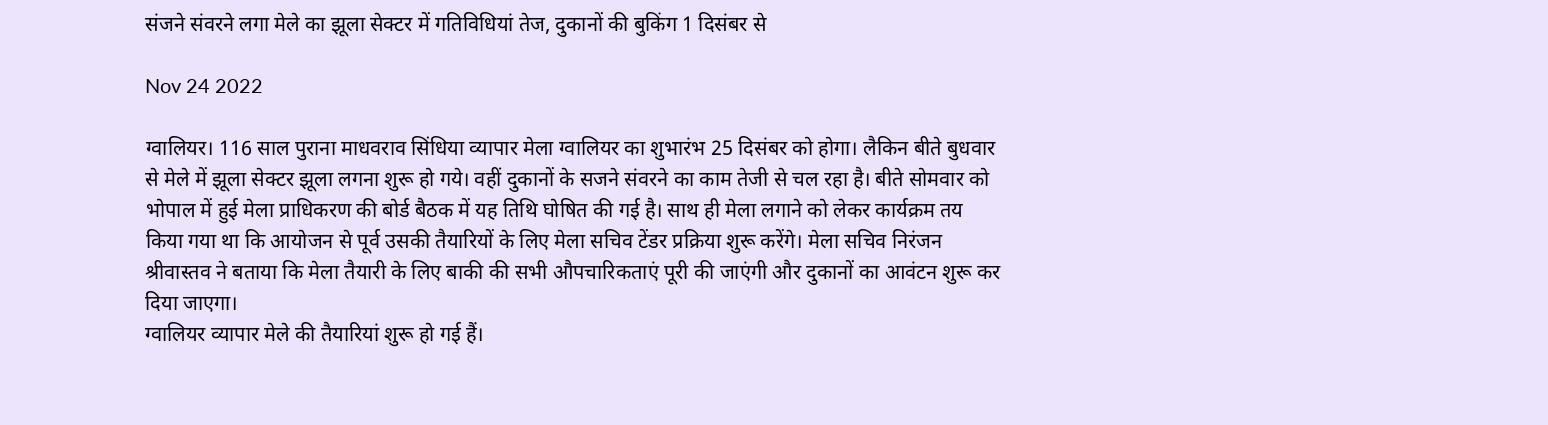संजने संवरने लगा मेले का झूला सेक्टर में गतिविधियां तेज, दुकानों की बुकिंग 1 दिसंबर से

Nov 24 2022

ग्वालियर। 116 साल पुराना माधवराव सिंधिया व्यापार मेला ग्वालियर का शुभारंभ 25 दिसंबर को होगा। लैकिन बीते बुधवार से मेले में झूला सेक्टर झूला लगना शुरू हो गये। वहीं दुकानों के सजने संवरने का काम तेजी से चल रहा है। बीते सोमवार को भोपाल में हुई मेला प्राधिकरण की बोर्ड बैठक में यह तिथि घोषित की गई है। साथ ही मेला लगाने को लेकर कार्यक्रम तय किया गया था कि आयोजन से पूर्व उसकी तैयारियों के लिए मेला सचिव टेंडर प्रक्रिया शुरू करेंगे। मेला सचिव निरंजन श्रीवास्तव ने बताया कि मेला तैयारी के लिए बाकी की सभी औपचारिकताएं पूरी की जाएंगी और दुकानों का आवंटन शुरू कर दिया जाएगा।
ग्वालियर व्यापार मेले की तैयारियां शुरू हो गई हैं।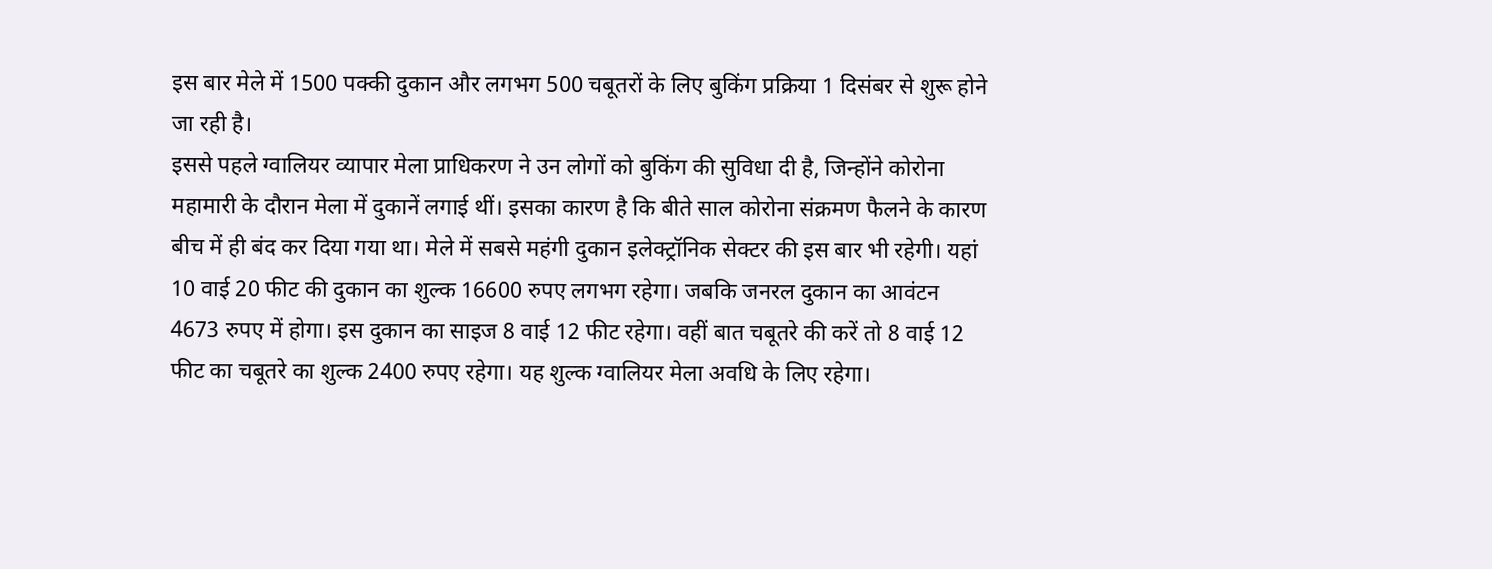इस बार मेले में 1500 पक्की दुकान और लगभग 500 चबूतरों के लिए बुकिंग प्रक्रिया 1 दिसंबर से शुरू होने जा रही है।
इससे पहले ग्वालियर व्यापार मेला प्राधिकरण ने उन लोगों को बुकिंग की सुविधा दी है, जिन्होंने कोरोना महामारी के दौरान मेला में दुकानें लगाई थीं। इसका कारण है कि बीते साल कोरोना संक्रमण फैलने के कारण बीच में ही बंद कर दिया गया था। मेले में सबसे महंगी दुकान इलेक्ट्रॉनिक सेक्टर की इस बार भी रहेगी। यहां 10 वाई 20 फीट की दुकान का शुल्क 16600 रुपए लगभग रहेगा। जबकि जनरल दुकान का आवंटन 4673 रुपए में होगा। इस दुकान का साइज 8 वाई 12 फीट रहेगा। वहीं बात चबूतरे की करें तो 8 वाई 12 फीट का चबूतरे का शुल्क 2400 रुपए रहेगा। यह शुल्क ग्वालियर मेला अवधि के लिए रहेगा।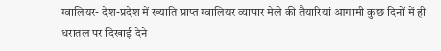ग्वालियर- देश-प्रदेश में ख्याति प्राप्त ग्वालियर व्यापार मेले की तैयारियां आगामी कुछ दिनों में ही धरातल पर दिखाई देने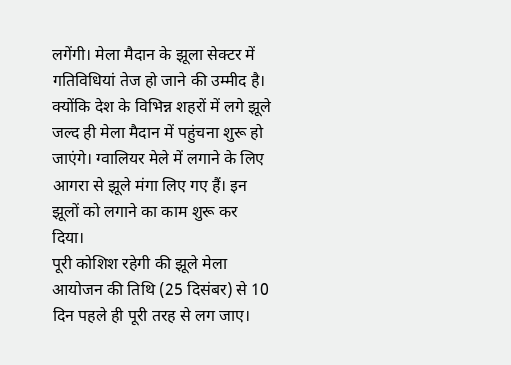लगेंगी। मेला मैदान के झूला सेक्टर में गतिविधियां तेज हो जाने की उम्मीद है। क्योंकि देश के विभिन्न शहरों में लगे झूले जल्द ही मेला मैदान में पहुंचना शुरू हो जाएंगे। ग्वालियर मेले में लगाने के लिए आगरा से झूले मंगा लिए गए हैं। इन झूलों को लगाने का काम शुरू कर दिया।
पूरी कोशिश रहेगी की झूले मेला आयोजन की तिथि (25 दिसंबर) से 10 दिन पहले ही पूरी तरह से लग जाए।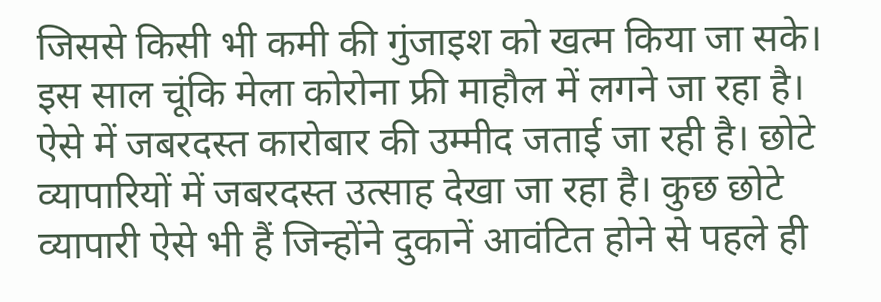जिससे किसी भी कमी की गुंजाइश को खत्म किया जा सके। इस साल चूंकि मेला कोरोना फ्री माहौल में लगने जा रहा है। ऐसे में जबरदस्त कारोबार की उम्मीद जताई जा रही है। छोटे व्यापारियों में जबरदस्त उत्साह देखा जा रहा है। कुछ छोटे व्यापारी ऐसे भी हैं जिन्होंने दुकानें आवंटित होने से पहले ही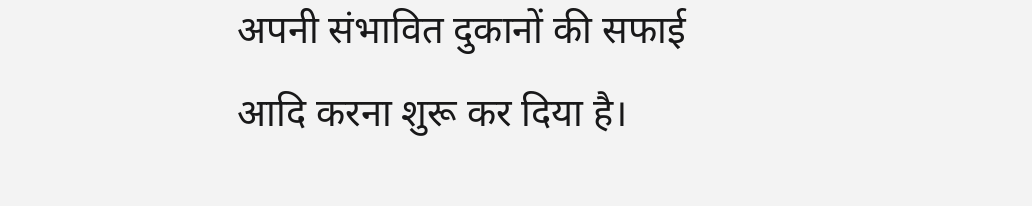अपनी संभावित दुकानों की सफाई आदि करना शुरू कर दिया है।